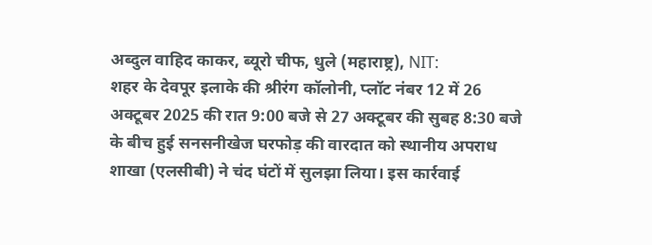अब्दुल वाहिद काकर, ब्यूरो चीफ, धुले (महाराष्ट्र), NIT:
शहर के देवपूर इलाके की श्रीरंग कॉलोनी, प्लॉट नंबर 12 में 26 अक्टूबर 2025 की रात 9:00 बजे से 27 अक्टूबर की सुबह 8:30 बजे के बीच हुई सनसनीखेज घरफोड़ की वारदात को स्थानीय अपराध शाखा (एलसीबी) ने चंद घंटों में सुलझा लिया। इस कार्रवाई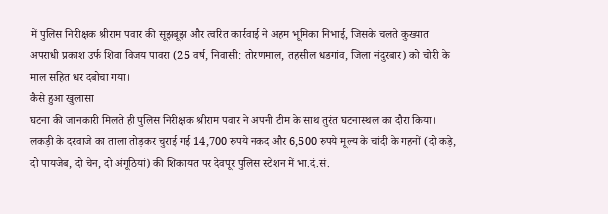में पुलिस निरीक्षक श्रीराम पवार की सूझबूझ और त्वरित कार्रवाई ने अहम भूमिका निभाई, जिसके चलते कुख्यात अपराधी प्रकाश उर्फ शिवा विजय पावरा (25 वर्ष, निवासी: तोरणमाल, तहसील धडगांव, जिला नंदुरबार) को चोरी के माल सहित धर दबोचा गया।
कैसे हुआ खुलासा
घटना की जानकारी मिलते ही पुलिस निरीक्षक श्रीराम पवार ने अपनी टीम के साथ तुरंत घटनास्थल का दौरा किया।
लकड़ी के दरवाजे का ताला तोड़कर चुराई गई 14,700 रुपये नकद और 6,500 रुपये मूल्य के चांदी के गहनों (दो कड़े, दो पायजेब, दो चेन, दो अंगूठियां) की शिकायत पर देवपूर पुलिस स्टेशन में भा.दं.सं.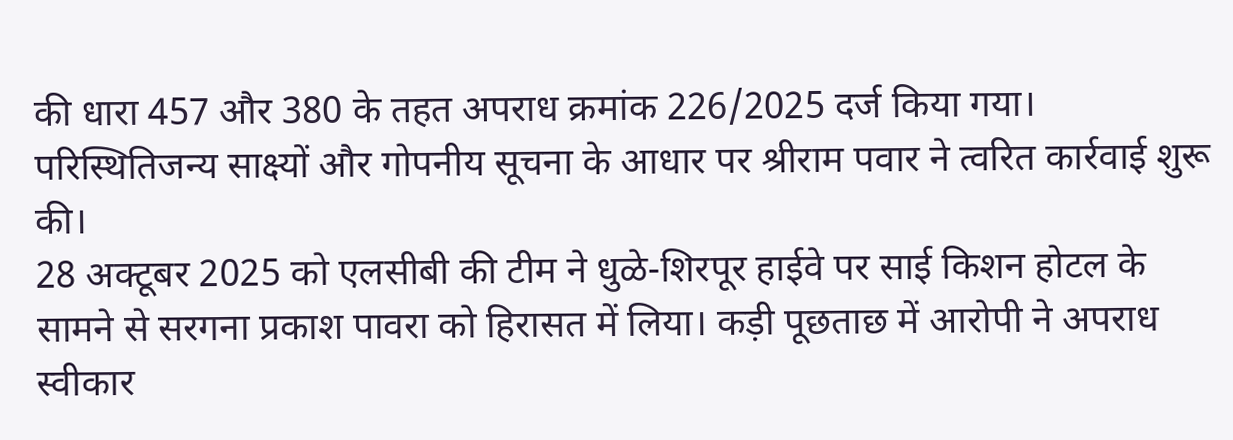की धारा 457 और 380 के तहत अपराध क्रमांक 226/2025 दर्ज किया गया।
परिस्थितिजन्य साक्ष्यों और गोपनीय सूचना के आधार पर श्रीराम पवार ने त्वरित कार्रवाई शुरू की।
28 अक्टूबर 2025 को एलसीबी की टीम ने धुळे-शिरपूर हाईवे पर साई किशन होटल के सामने से सरगना प्रकाश पावरा को हिरासत में लिया। कड़ी पूछताछ में आरोपी ने अपराध स्वीकार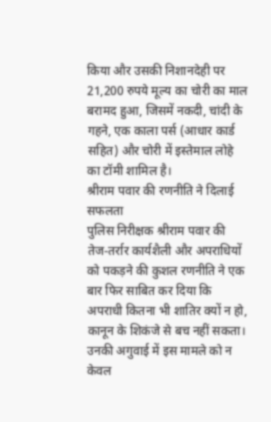किया और उसकी निशानदेही पर 21,200 रुपये मूल्य का चोरी का माल बरामद हुआ, जिसमें नकदी, चांदी के गहने, एक काला पर्स (आधार कार्ड सहित) और चोरी में इस्तेमाल लोहे का टॉमी शामिल है।
श्रीराम पवार की रणनीति ने दिलाई सफलता
पुलिस निरीक्षक श्रीराम पवार की तेज-तर्रार कार्यशैली और अपराधियों को पकड़ने की कुशल रणनीति ने एक बार फिर साबित कर दिया कि अपराधी कितना भी शातिर क्यों न हो, कानून के शिकंजे से बच नहीं सकता। उनकी अगुवाई में इस मामले को न केवल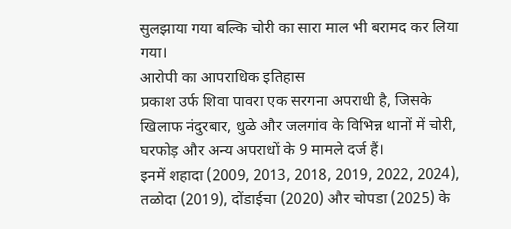सुलझाया गया बल्कि चोरी का सारा माल भी बरामद कर लिया गया।
आरोपी का आपराधिक इतिहास
प्रकाश उर्फ शिवा पावरा एक सरगना अपराधी है, जिसके खिलाफ नंदुरबार, धुळे और जलगांव के विभिन्न थानों में चोरी, घरफोड़ और अन्य अपराधों के 9 मामले दर्ज हैं।
इनमें शहादा (2009, 2013, 2018, 2019, 2022, 2024), तळोदा (2019), दोंडाईचा (2020) और चोपडा (2025) के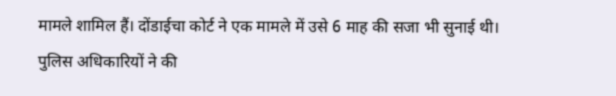मामले शामिल हैं। दोंडाईचा कोर्ट ने एक मामले में उसे 6 माह की सजा भी सुनाई थी।
पुलिस अधिकारियों ने की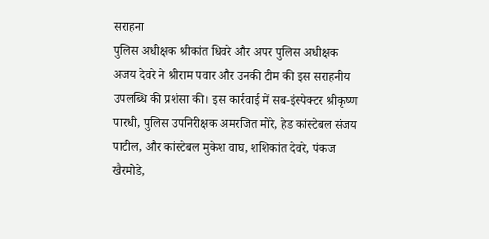सराहना
पुलिस अधीक्षक श्रीकांत धिवरे और अपर पुलिस अधीक्षक अजय देवरे ने श्रीराम पवार और उनकी टीम की इस सराहनीय उपलब्धि की प्रशंसा की। इस कार्रवाई में सब-इंस्पेक्टर श्रीकृष्ण पारधी, पुलिस उपनिरीक्षक अमरजित मोरे, हेड कांस्टेबल संजय पाटील, और कांस्टेबल मुकेश वाघ, शशिकांत देवरे, पंकज खैरमोडे,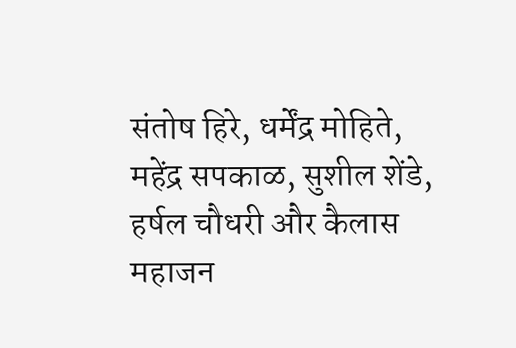संतोष हिरे, धर्मेंद्र मोहिते, महेंद्र सपकाळ, सुशील शेंडे, हर्षल चौधरी और कैलास महाजन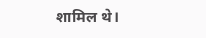शामिल थे।